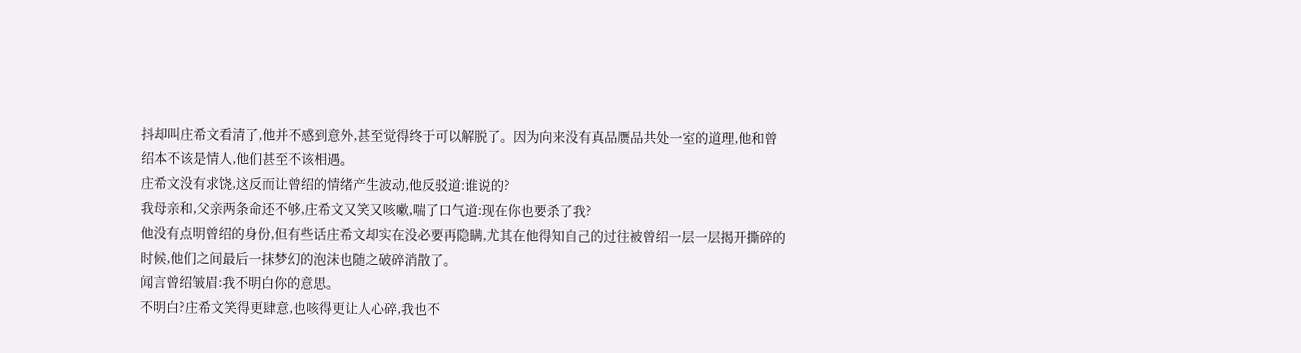抖却叫庄希文看清了,他并不感到意外,甚至觉得终于可以解脱了。因为向来没有真品赝品共处一室的道理,他和曾绍本不该是情人,他们甚至不该相遇。
庄希文没有求饶,这反而让曾绍的情绪产生波动,他反驳道:谁说的?
我母亲和,父亲两条命还不够,庄希文又笑又咳嗽,喘了口气道:现在你也要杀了我?
他没有点明曾绍的身份,但有些话庄希文却实在没必要再隐瞒,尤其在他得知自己的过往被曾绍一层一层揭开撕碎的时候,他们之间最后一抹梦幻的泡沫也随之破碎消散了。
闻言曾绍皱眉:我不明白你的意思。
不明白?庄希文笑得更肆意,也咳得更让人心碎,我也不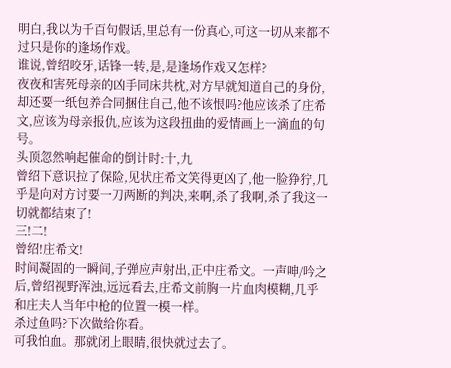明白,我以为千百句假话,里总有一份真心,可这一切从来都不过只是你的逢场作戏。
谁说,曾绍咬牙,话锋一转,是,是逢场作戏又怎样?
夜夜和害死母亲的凶手同床共枕,对方早就知道自己的身份,却还要一纸包养合同捆住自己,他不该恨吗?他应该杀了庄希文,应该为母亲报仇,应该为这段扭曲的爱情画上一滴血的句号。
头顶忽然响起催命的倒计时:十,九
曾绍下意识拉了保险,见状庄希文笑得更凶了,他一脸狰狞,几乎是向对方讨要一刀两断的判决,来啊,杀了我啊,杀了我这一切就都结束了!
三!二!
曾绍!庄希文!
时间凝固的一瞬间,子弹应声射出,正中庄希文。一声呻/吟之后,曾绍视野浑浊,远远看去,庄希文前胸一片血肉模糊,几乎和庄夫人当年中枪的位置一模一样。
杀过鱼吗?下次做给你看。
可我怕血。那就闭上眼睛,很快就过去了。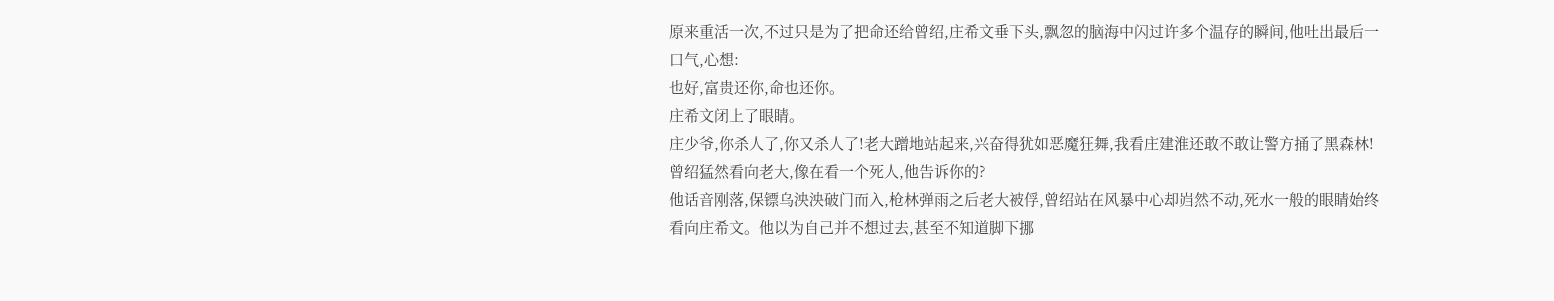原来重活一次,不过只是为了把命还给曾绍,庄希文垂下头,飘忽的脑海中闪过许多个温存的瞬间,他吐出最后一口气,心想:
也好,富贵还你,命也还你。
庄希文闭上了眼睛。
庄少爷,你杀人了,你又杀人了!老大蹭地站起来,兴奋得犹如恶魔狂舞,我看庄建淮还敢不敢让警方捅了黑森林!
曾绍猛然看向老大,像在看一个死人,他告诉你的?
他话音刚落,保镖乌泱泱破门而入,枪林弹雨之后老大被俘,曾绍站在风暴中心却岿然不动,死水一般的眼睛始终看向庄希文。他以为自己并不想过去,甚至不知道脚下挪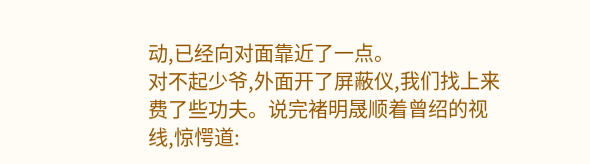动,已经向对面靠近了一点。
对不起少爷,外面开了屏蔽仪,我们找上来费了些功夫。说完褚明晟顺着曾绍的视线,惊愕道: